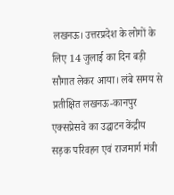लखनऊ। उत्तरप्रदेश के लोगों के लिए 14 जुलाई का दिन बड़ी सौगात लेकर आया। लंबे समय से प्रतीक्षित लखनऊ-कानपुर एक्सप्रेसवे का उद्घाटन केंद्रीय सड़क परिवहन एवं राजमार्ग मंत्री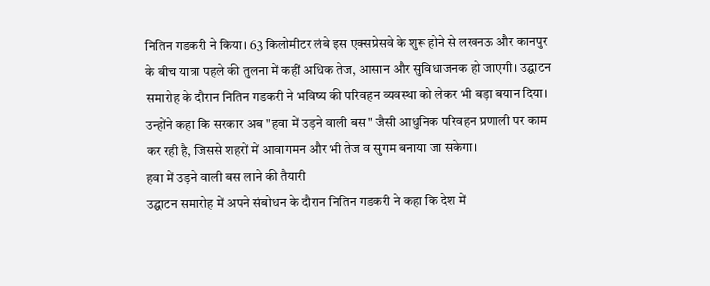नितिन गडकरी ने किया। 63 किलोमीटर लंबे इस एक्सप्रेसवे के शुरू होने से लखनऊ और कानपुर के बीच यात्रा पहले की तुलना में कहीं अधिक तेज, आसान और सुविधाजनक हो जाएगी। उद्घाटन समारोह के दौरान नितिन गडकरी ने भविष्य की परिवहन व्यवस्था को लेकर भी बड़ा बयान दिया। उन्होंने कहा कि सरकार अब "हवा में उड़ने वाली बस" जैसी आधुनिक परिवहन प्रणाली पर काम कर रही है, जिससे शहरों में आवागमन और भी तेज व सुगम बनाया जा सकेगा।
हवा में उड़ने वाली बस लाने की तैयारी
उद्घाटन समारोह में अपने संबोधन के दौरान नितिन गडकरी ने कहा कि देश में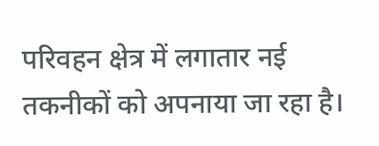परिवहन क्षेत्र में लगातार नई तकनीकों को अपनाया जा रहा है।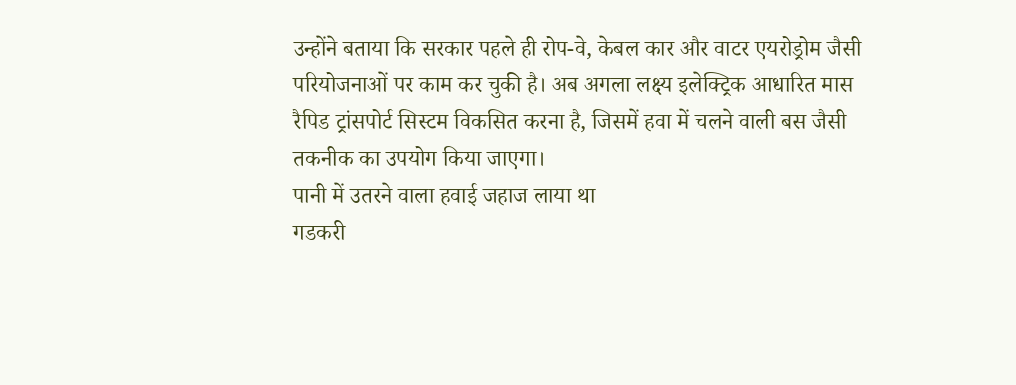उन्होंने बताया कि सरकार पहले ही रोप-वे, केबल कार और वाटर एयरोड्रोम जैसी परियोजनाओं पर काम कर चुकी है। अब अगला लक्ष्य इलेक्ट्रिक आधारित मास रैपिड ट्रांसपोर्ट सिस्टम विकसित करना है, जिसमें हवा में चलने वाली बस जैसी तकनीक का उपयोग किया जाएगा।
पानी में उतरने वाला हवाई जहाज लाया था
गडकरी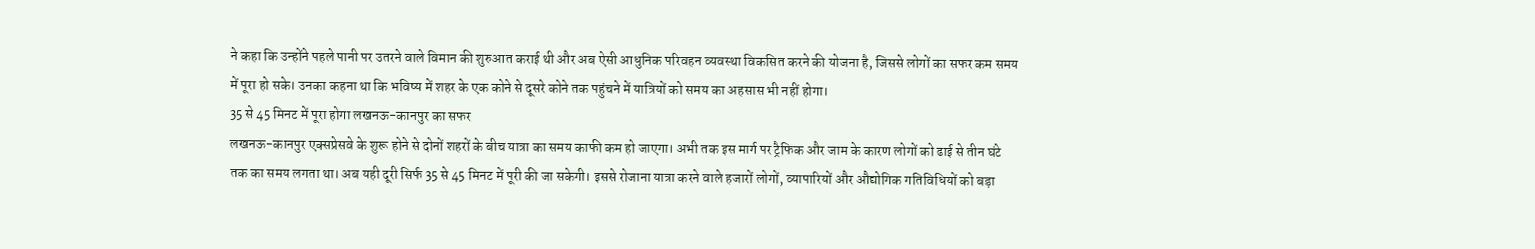ने कहा कि उन्होंने पहले पानी पर उतरने वाले विमान की शुरुआत कराई थी और अब ऐसी आधुनिक परिवहन व्यवस्था विकसित करने की योजना है, जिससे लोगों का सफर कम समय में पूरा हो सके। उनका कहना था कि भविष्य में शहर के एक कोने से दूसरे कोने तक पहुंचने में यात्रियों को समय का अहसास भी नहीं होगा।
35 से 45 मिनट में पूरा होगा लखनऊ-कानपुर का सफर
लखनऊ-कानपुर एक्सप्रेसवे के शुरू होने से दोनों शहरों के बीच यात्रा का समय काफी कम हो जाएगा। अभी तक इस मार्ग पर ट्रैफिक और जाम के कारण लोगों को ढाई से तीन घंटे तक का समय लगता था। अब यही दूरी सिर्फ 35 से 45 मिनट में पूरी की जा सकेगी। इससे रोजाना यात्रा करने वाले हजारों लोगों, व्यापारियों और औद्योगिक गतिविधियों को बड़ा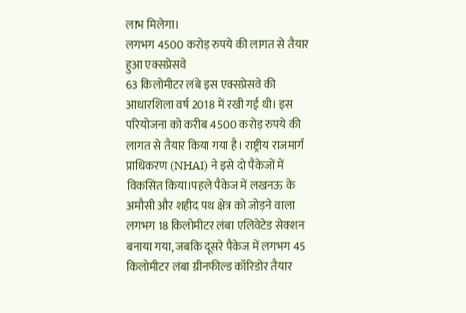लाभ मिलेगा।
लगभग 4500 करोड़ रुपये की लागत से तैयार हुआ एक्सप्रेसवे
63 किलोमीटर लंबे इस एक्सप्रेसवे की आधारशिला वर्ष 2018 में रखी गई थी। इस परियोजना को करीब 4500 करोड़ रुपये की लागत से तैयार किया गया है। राष्ट्रीय राजमार्ग प्राधिकरण (NHAI) ने इसे दो पैकेजों में विकसित किया।पहले पैकेज में लखनऊ के अमौसी और शहीद पथ क्षेत्र को जोड़ने वाला लगभग 18 किलोमीटर लंबा एलिवेटेड सेक्शन बनाया गया, जबकि दूसरे पैकेज में लगभग 45 किलोमीटर लंबा ग्रीनफील्ड कॉरिडोर तैयार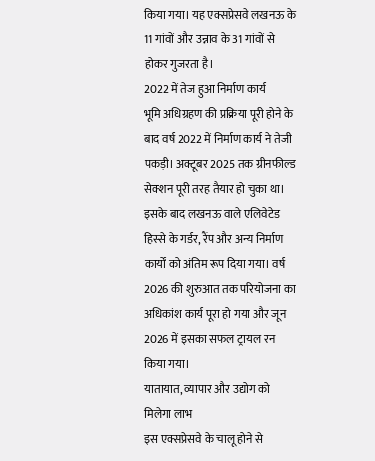किया गया। यह एक्सप्रेसवे लखनऊ के 11 गांवों और उन्नाव के 31 गांवों से होकर गुजरता है।
2022 में तेज हुआ निर्माण कार्य
भूमि अधिग्रहण की प्रक्रिया पूरी होने के बाद वर्ष 2022 में निर्माण कार्य ने तेजी पकड़ी। अक्टूबर 2025 तक ग्रीनफील्ड सेक्शन पूरी तरह तैयार हो चुका था। इसके बाद लखनऊ वाले एलिवेटेड हिस्से के गर्डर, रैंप और अन्य निर्माण कार्यों को अंतिम रूप दिया गया। वर्ष 2026 की शुरुआत तक परियोजना का अधिकांश कार्य पूरा हो गया और जून 2026 में इसका सफल ट्रायल रन किया गया।
यातायात, व्यापार और उद्योग को मिलेगा लाभ
इस एक्सप्रेसवे के चालू होने से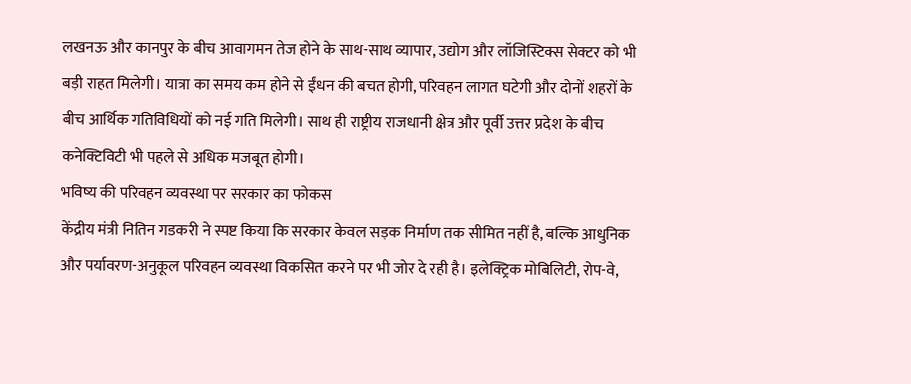लखनऊ और कानपुर के बीच आवागमन तेज होने के साथ-साथ व्यापार, उद्योग और लॉजिस्टिक्स सेक्टर को भी बड़ी राहत मिलेगी। यात्रा का समय कम होने से ईंधन की बचत होगी, परिवहन लागत घटेगी और दोनों शहरों के बीच आर्थिक गतिविधियों को नई गति मिलेगी। साथ ही राष्ट्रीय राजधानी क्षेत्र और पूर्वी उत्तर प्रदेश के बीच कनेक्टिविटी भी पहले से अधिक मजबूत होगी।
भविष्य की परिवहन व्यवस्था पर सरकार का फोकस
केंद्रीय मंत्री नितिन गडकरी ने स्पष्ट किया कि सरकार केवल सड़क निर्माण तक सीमित नहीं है, बल्कि आधुनिक और पर्यावरण-अनुकूल परिवहन व्यवस्था विकसित करने पर भी जोर दे रही है। इलेक्ट्रिक मोबिलिटी, रोप-वे,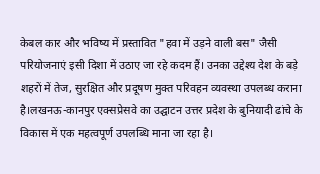केबल कार और भविष्य में प्रस्तावित "हवा में उड़ने वाली बस" जैसी परियोजनाएं इसी दिशा में उठाए जा रहे कदम हैं। उनका उद्देश्य देश के बड़े शहरों में तेज, सुरक्षित और प्रदूषण मुक्त परिवहन व्यवस्था उपलब्ध कराना है।लखनऊ-कानपुर एक्सप्रेसवे का उद्घाटन उत्तर प्रदेश के बुनियादी ढांचे के विकास में एक महत्वपूर्ण उपलब्धि माना जा रहा है।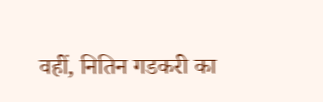वहीं, नितिन गडकरी का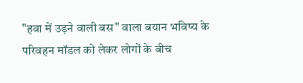"हवा में उड़ने वाली बस" वाला बयान भविष्य के परिवहन मॉडल को लेकर लोगों के बीच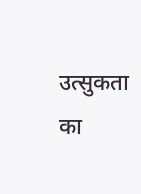उत्सुकता का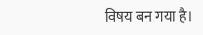विषय बन गया है।